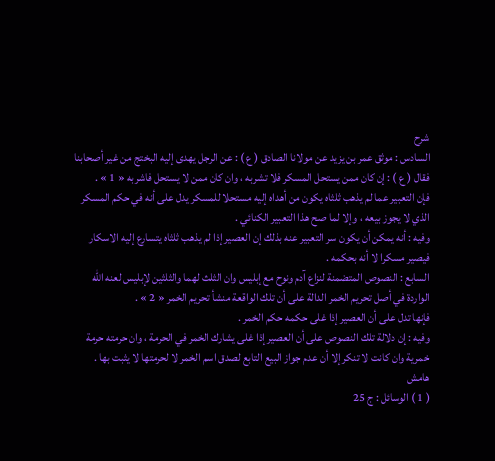شرح
السادس : موثق عمر بن يزيد عن مولانا الصادق ( ع ) : عن الرجل يهدى إليه البختج من غير أصحابنا فقال ( ع ) : إن كان ممن يستحل المسكر فلا تشربه ، وان كان ممن لا يستحل فاشربه « 1 » .
فإن التعبير عما لم يذهب ثلثاه يكون من أهداه إليه مستحلا للمسكر يدل على أنه في حكم المسكر الذي لا يجوز بيعه ، وإلا لما صح هذا التعبير الكنائي .
وفيه : أنه يمكن أن يكون سر التعبير عنه بذلك إن العصير إذا لم يذهب ثلثاه يتسارع إليه الاسكار فيصير مسكرا لا أنه بحكمه .
السابع : النصوص المتضمنة لنزاع آدم ونوح مع إبليس وان الثلث لهما والثلثين لإبليس لعنه الله الواردة في أصل تحريم الخمر الدالة على أن تلك الواقعة منشأ تحريم الخمر « 2 » .
فإنها تدل على أن العصير إذا غلى حكمه حكم الخمر .
وفيه : إن دلالة تلك النصوص على أن العصير إذا غلى يشارك الخمر في الحرمة ، وان حرمته حرمة خمرية وان كانت لا تنكر إلا أن عدم جواز البيع التابع لصدق اسم الخمر لا لحرمتها لا يثبت بها .
هامش
( 1 ) الوسائل : ج 25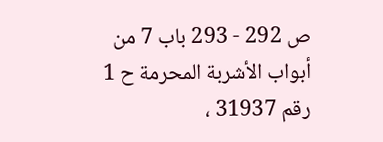ص 292 - 293 باب 7 من أبواب الأشربة المحرمة ح 1 رقم 31937 ،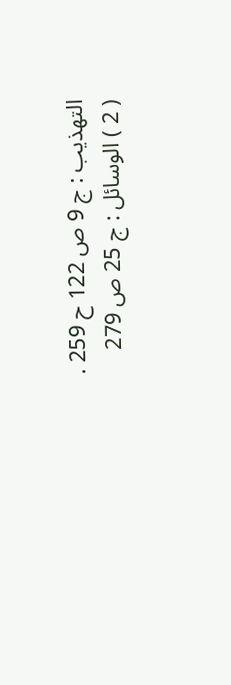التهذيب : ج 9 ص 122 ح 259 .
( 2 ) الوسائل : ج 25 ص 279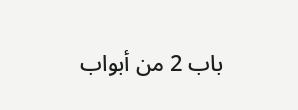باب 2 من أبواب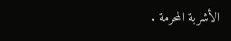الأشربة المحرمة .